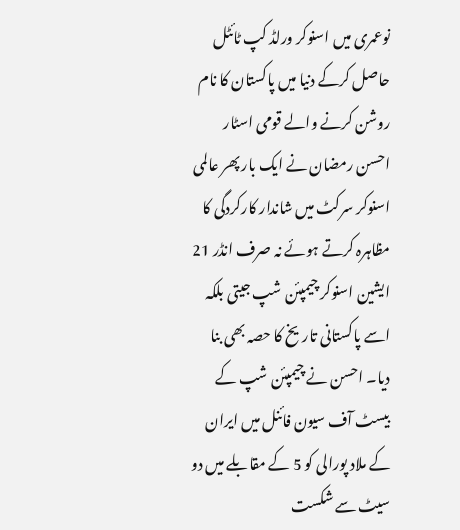نوعمری میں اسنوکر ورلڈ کپ ٹائٹل حاصل کرکے دنیا میں پاکستان کا نام روشن کرنے والے قومی اسٹار احسن رمضان نے ایک بار پھر عالمی اسنوکر سرکٹ میں شاندار کارکردگی کا مظاہرہ کرتے ہوئے نہ صرف انڈر 21 ایشین اسنوکر چیمپئن شپ جیتی بلکہ اسے پاکستانی تاریخ کا حصہ بھی بنا دیا۔ احسن نے چیمپئن شپ کے بیسٹ آف سیون فائنل میں ایران کے ملاد پورالی کو 5 کے مقابلے میں دو سیٹ سے شکست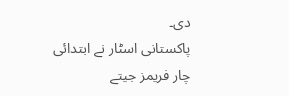دی۔
پاکستانی اسٹار نے ابتدائی چار فریمز جیتے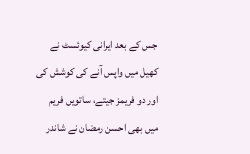جس کے بعد ایرانی کیوئسٹ نے کھیل میں واپس آنے کی کوشش کی اور دو فریمز جیتے، ساتویں فریم میں بھی احسن رمضان نے شاندر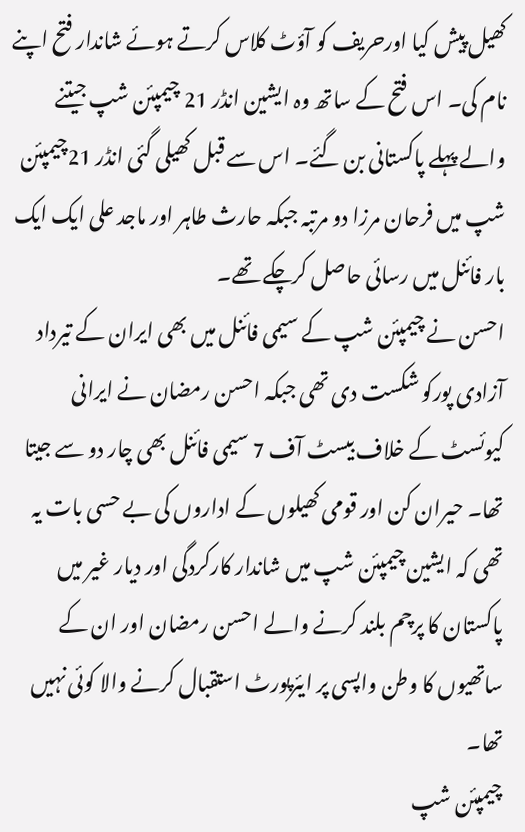کھیل پیش کیا اورحریف کو آؤٹ کلاس کرتے ہوئے شاندار فتح اپنے نام کی۔ اس فتح کے ساتھ وہ ایشین انڈر 21 چیمپئن شپ جیتنے والے پہلے پاکستانی بن گئے۔ اس سے قبل کھیلی گئی انڈر 21چیمپئن شپ میں فرحان مرزا دو مرتبہ جبکہ حارث طاہر اور ماجد علی ایک ایک بار فائنل میں رسائی حاصل کرچکے تھے۔
احسن نے چیمپئن شپ کے سیمی فائنل میں بھی ایران کے تیرداد آزادی پورکو شکست دی تھی جبکہ احسن رمضان نے ایرانی کیوئسٹ کے خلاف بیسٹ آف 7 سیمی فائنل بھی چار دو سے جیتا تھا۔ حیران کن اور قومی کھیلوں کے اداروں کی بے حسی بات یہ تھی کہ ایشین چیمپئن شپ میں شاندار کارکردگی اور دیار غیر میں پاکستان کا پرچم بلند کرنے والے احسن رمضان اور ان کے ساتھیوں کا وطن واپسی پر ایئرپورٹ استقبال کرنے والا کوئی نہیں تھا۔
چیمپئن شپ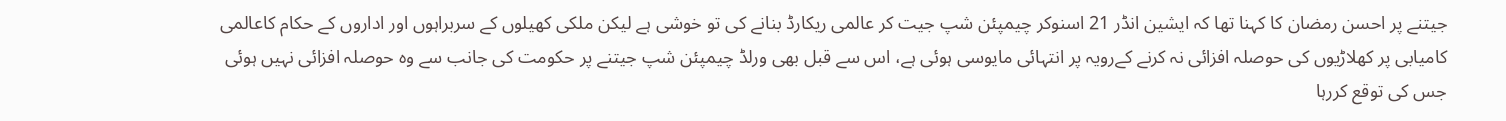جیتنے پر احسن رمضان کا کہنا تھا کہ ایشین انڈر 21 اسنوکر چیمپئن شپ جیت کر عالمی ریکارڈ بنانے کی تو خوشی ہے لیکن ملکی کھیلوں کے سربراہوں اور اداروں کے حکام کاعالمی کامیابی پر کھلاڑیوں کی حوصلہ افزائی نہ کرنے کےرویہ پر انتہائی مایوسی ہوئی ہے، اس سے قبل بھی ورلڈ چیمپئن شپ جیتنے پر حکومت کی جانب سے وہ حوصلہ افزائی نہیں ہوئی جس کی توقع کررہا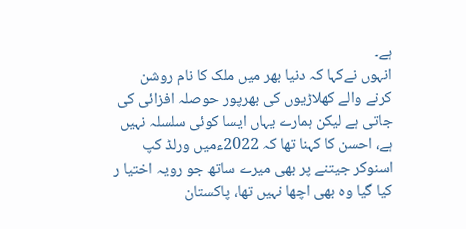ہے۔
انہوں نےکہا کہ دنیا بھر میں ملک کا نام روشن کرنے والے کھلاڑیوں کی بھرپور حوصلہ افزائی کی جاتی ہے لیکن ہمارے یہاں ایسا کوئی سلسلہ نہیں ہے، احسن کا کہنا تھا کہ 2022ءمیں ورلڈ کپ اسنوکر جیتنے پر بھی میرے ساتھ جو رویہ اختیا ر کیا گیا وہ بھی اچھا نہیں تھا، پاکستان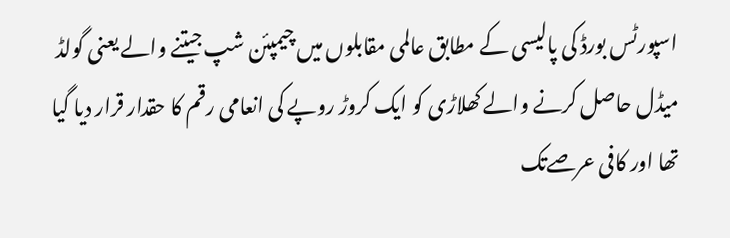اسپورٹس بورڈ کی پالیسی کے مطابق عالمی مقابلوں میں چیمپئن شپ جیتنے والے یعنی گولڈ میڈل حاصل کرنے والے کھلاڑی کو ایک کروڑ روپے کی انعامی رقم کا حقدار قرار دیا گیا تھا اور کافی عرصےتک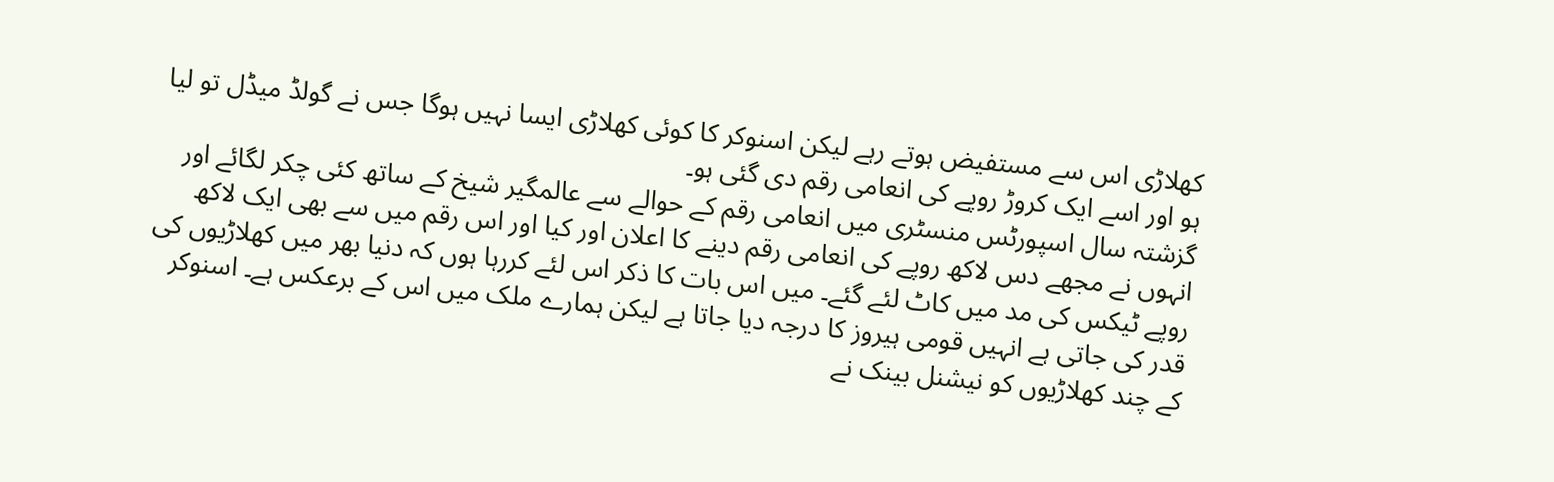کھلاڑی اس سے مستفیض ہوتے رہے لیکن اسنوکر کا کوئی کھلاڑی ایسا نہیں ہوگا جس نے گولڈ میڈل تو لیا ہو اور اسے ایک کروڑ روپے کی انعامی رقم دی گئی ہو۔
گزشتہ سال اسپورٹس منسٹری میں انعامی رقم کے حوالے سے عالمگیر شیخ کے ساتھ کئی چکر لگائے اور انہوں نے مجھے دس لاکھ روپے کی انعامی رقم دینے کا اعلان اور کیا اور اس رقم میں سے بھی ایک لاکھ روپے ٹیکس کی مد میں کاٹ لئے گئے۔ میں اس بات کا ذکر اس لئے کررہا ہوں کہ دنیا بھر میں کھلاڑیوں کی قدر کی جاتی ہے انہیں قومی ہیروز کا درجہ دیا جاتا ہے لیکن ہمارے ملک میں اس کے برعکس ہے۔ اسنوکر کے چند کھلاڑیوں کو نیشنل بینک نے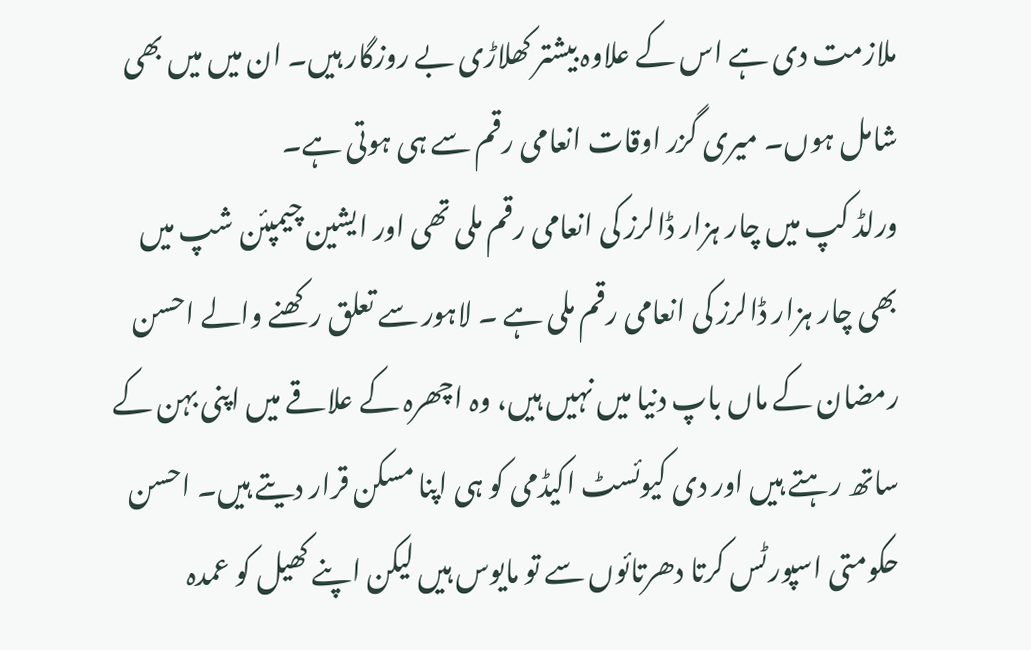ملازمت دی ہے اس کے علاوہ بیشتر کھلاڑی بے روزگار ہیں۔ ان میں میں بھی شامل ہوں۔ میری گزر اوقات انعامی رقم سے ہی ہوتی ہے۔
ورلڈ کپ میں چار ہزار ڈالرز کی انعامی رقم ملی تھی اور ایشین چیمپئن شپ میں بھی چار ہزار ڈالرز کی انعامی رقم ملی ہے ۔ لاہور سے تعلق رکھنے والے احسن رمضان کے ماں باپ دنیا میں نہیں ہیں، وہ اچھرہ کے علاقے میں اپنی بہن کے ساتھ رہتے ہیں اور دی کیوئسٹ اکیڈمی کو ہی اپنا مسکن قرار دیتے ہیں۔ احسن حکومتی اسپورٹس کرتا دھرتائوں سے تو مایوس ہیں لیکن اپنے کھیل کو عمدہ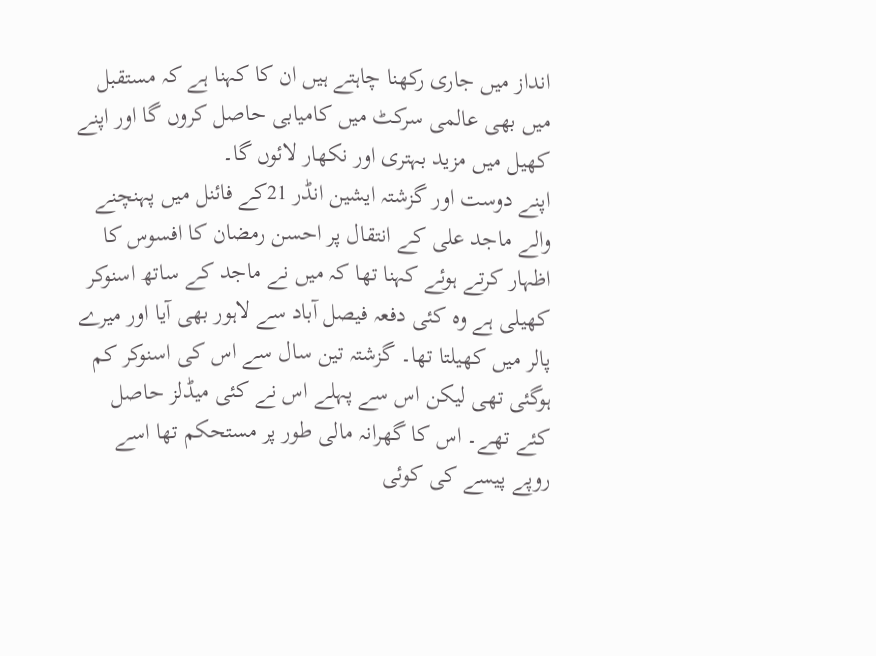انداز میں جاری رکھنا چاہتے ہیں ان کا کہنا ہے کہ مستقبل میں بھی عالمی سرکٹ میں کامیابی حاصل کروں گا اور اپنے کھیل میں مزید بہتری اور نکھار لائوں گا۔
اپنے دوست اور گزشتہ ایشین انڈر 21کے فائنل میں پہنچنے والے ماجد علی کے انتقال پر احسن رمضان کا افسوس کا اظہار کرتے ہوئے کہنا تھا کہ میں نے ماجد کے ساتھ اسنوکر کھیلی ہے وہ کئی دفعہ فیصل آباد سے لاہور بھی آیا اور میرے پالر میں کھیلتا تھا۔ گزشتہ تین سال سے اس کی اسنوکر کم ہوگئی تھی لیکن اس سے پہلے اس نے کئی میڈلز حاصل کئے تھے۔ اس کا گھرانہ مالی طور پر مستحکم تھا اسے روپے پیسے کی کوئی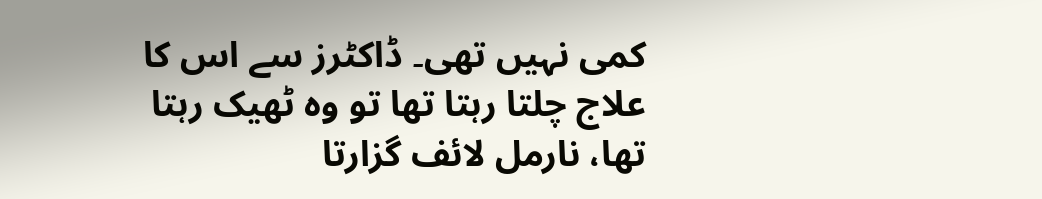کمی نہیں تھی۔ ڈاکٹرز سے اس کا علاج چلتا رہتا تھا تو وہ ٹھیک رہتا تھا، نارمل لائف گزارتا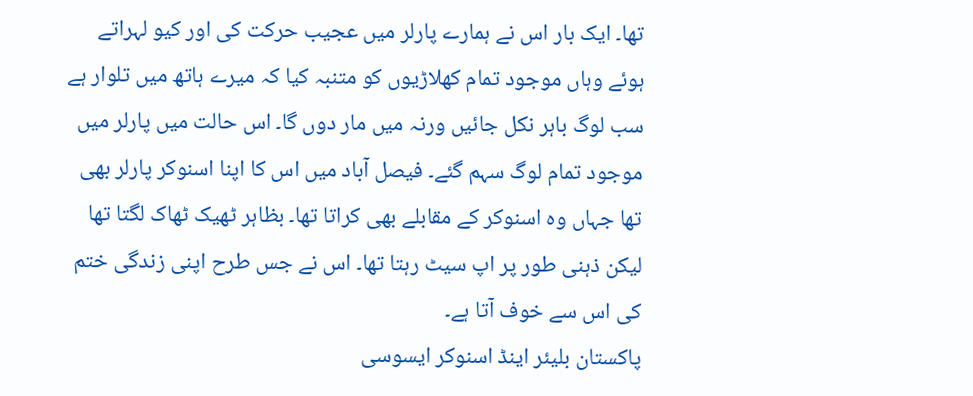تھا۔ ایک بار اس نے ہمارے پارلر میں عجیب حرکت کی اور کیو لہراتے ہوئے وہاں موجود تمام کھلاڑیوں کو متنبہ کیا کہ میرے ہاتھ میں تلوار ہے سب لوگ باہر نکل جائیں ورنہ میں مار دوں گا۔ اس حالت میں پارلر میں موجود تمام لوگ سہم گئے۔ فیصل آباد میں اس کا اپنا اسنوکر پارلر بھی تھا جہاں وہ اسنوکر کے مقابلے بھی کراتا تھا۔ بظاہر ٹھیک ٹھاک لگتا تھا لیکن ذہنی طور پر اپ سیٹ رہتا تھا۔ اس نے جس طرح اپنی زندگی ختم کی اس سے خوف آتا ہے۔
پاکستان بلیئر اینڈ اسنوکر ایسوسی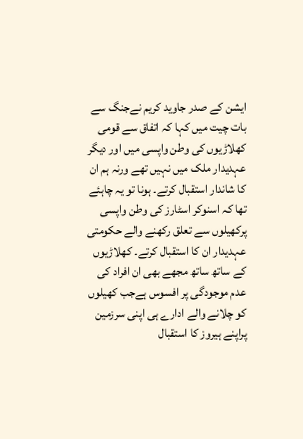ایشن کے صدر جاوید کریم نےجنگ سے بات چیت میں کہا کہ اتفاق سے قومی کھلاڑیوں کی وطن واپسی میں اور دیگر عہدیدار ملک میں نہیں تھے ورنہ ہم ان کا شاندار استقبال کرتے۔ ہونا تو یہ چاہئے تھا کہ اسنوکر اسٹارز کی وطن واپسی پرکھیلوں سے تعلق رکھنے والے حکومتی عہدیدار ان کا استقبال کرتے۔ کھلاڑیوں کے ساتھ ساتھ مجھے بھی ان افراد کی عدم موجودگی پر افسوس ہےجب کھیلوں کو چلانے والے ادارے ہی اپنی سرزمین پراپنے ہیروز کا استقبال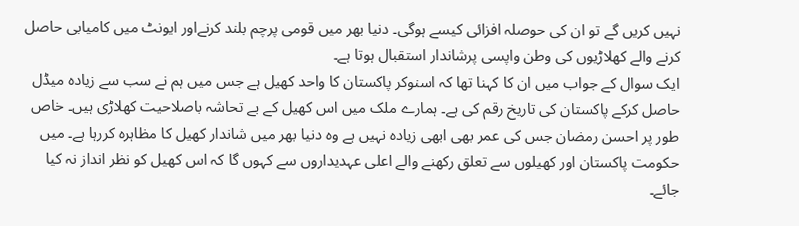نہیں کریں گے تو ان کی حوصلہ افزائی کیسے ہوگی۔ دنیا بھر میں قومی پرچم بلند کرنےاور ایونٹ میں کامیابی حاصل کرنے والے کھلاڑیوں کی وطن واپسی پرشاندار استقبال ہوتا ہے۔
ایک سوال کے جواب میں ان کا کہنا تھا کہ اسنوکر پاکستان کا واحد کھیل ہے جس میں ہم نے سب سے زیادہ میڈل حاصل کرکے پاکستان کی تاریخ رقم کی ہے۔ ہمارے ملک میں اس کھیل کے بے تحاشہ باصلاحیت کھلاڑی ہیں۔ خاص طور پر احسن رمضان جس کی عمر بھی ابھی زیادہ نہیں ہے وہ دنیا بھر میں شاندار کھیل کا مظاہرہ کررہا ہے۔ میں حکومت پاکستان اور کھیلوں سے تعلق رکھنے والے اعلی عہدیداروں سے کہوں گا کہ اس کھیل کو نظر انداز نہ کیا جائے۔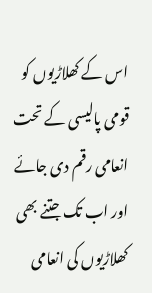اس کے کھلاڑیوں کو قومی پالیسی کے تحت انعامی رقم دی جائے اور اب تک جتنے بھی کھلاڑیوں کی انعامی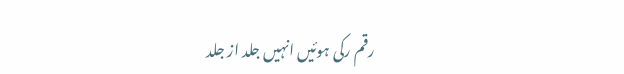رقم رکی ہوئیں انہیں جلد از جلد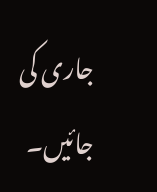جاری کی جائیں۔